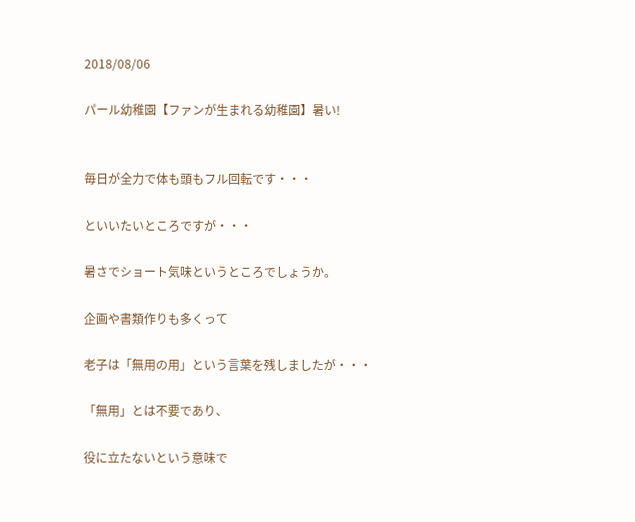2018/08/06

パール幼稚園【ファンが生まれる幼稚園】暑い!


毎日が全力で体も頭もフル回転です・・・

といいたいところですが・・・

暑さでショート気味というところでしょうか。

企画や書類作りも多くって

老子は「無用の用」という言葉を残しましたが・・・

「無用」とは不要であり、

役に立たないという意味で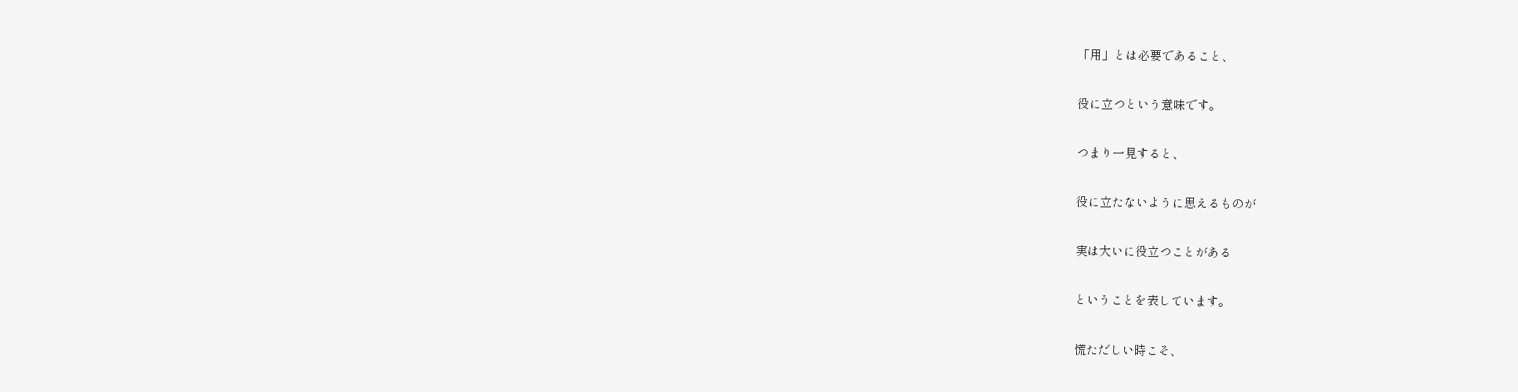「用」とは必要であること、

役に立つという意味です。

つまり一見すると、

役に立たないように思えるものが

実は大いに役立つことがある

ということを表しています。

慌ただしい時こそ、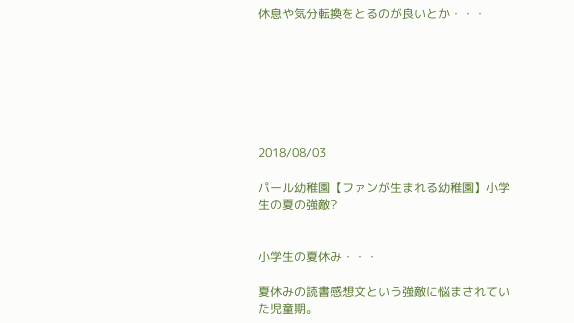休息や気分転換をとるのが良いとか・・・







2018/08/03

パール幼稚園【ファンが生まれる幼稚園】小学生の夏の強敵?


小学生の夏休み・・・

夏休みの読書感想文という強敵に悩まされていた児童期。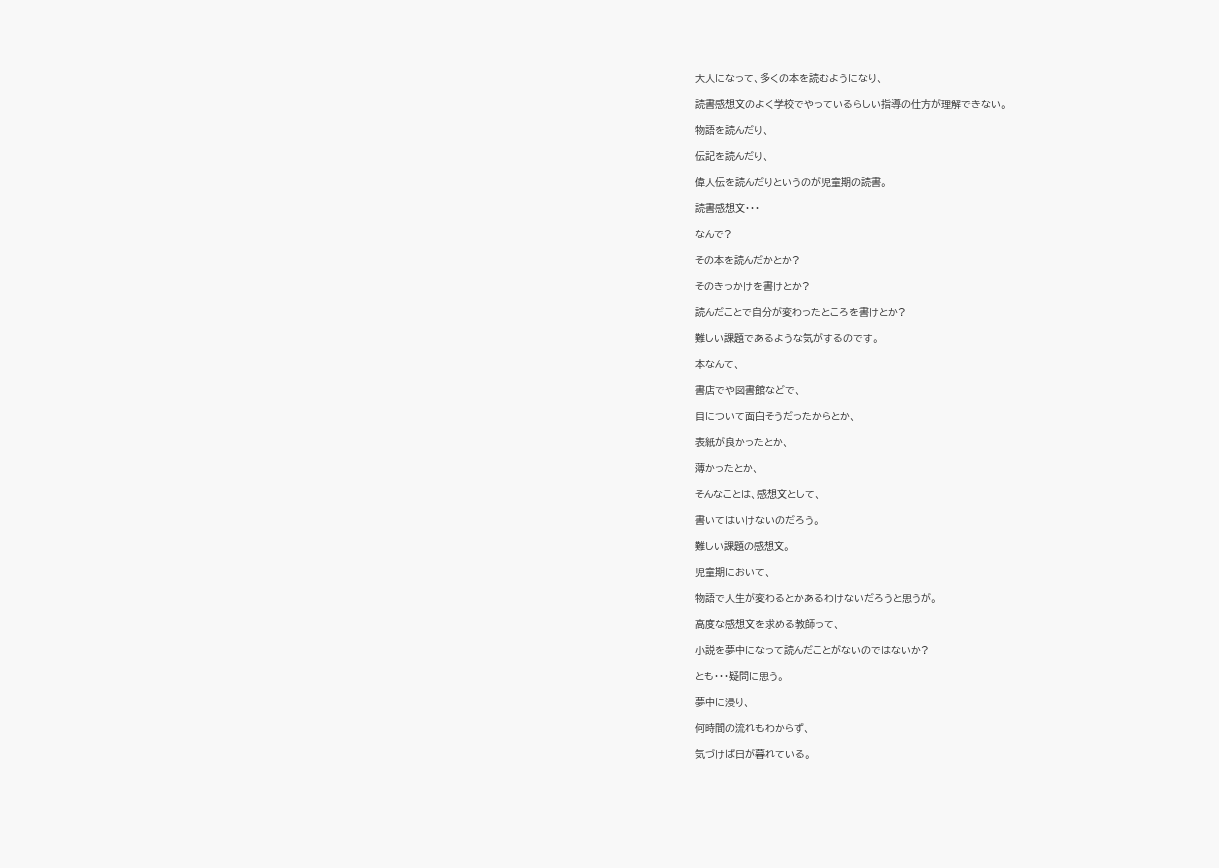大人になって、多くの本を読むようになり、

読書感想文のよく学校でやっているらしい指導の仕方が理解できない。

物語を読んだり、

伝記を読んだり、

偉人伝を読んだりというのが児童期の読書。

読書感想文・・・

なんで?

その本を読んだかとか?

そのきっかけを書けとか?

読んだことで自分が変わったところを書けとか?

難しい課題であるような気がするのです。

本なんて、

書店でや図書館などで、

目について面白そうだったからとか、

表紙が良かったとか、

薄かったとか、

そんなことは、感想文として、

書いてはいけないのだろう。

難しい課題の感想文。

児童期において、

物語で人生が変わるとかあるわけないだろうと思うが。

高度な感想文を求める教師って、

小説を夢中になって読んだことがないのではないか?

とも・・・疑問に思う。

夢中に浸り、

何時間の流れもわからず、

気づけば日が暮れている。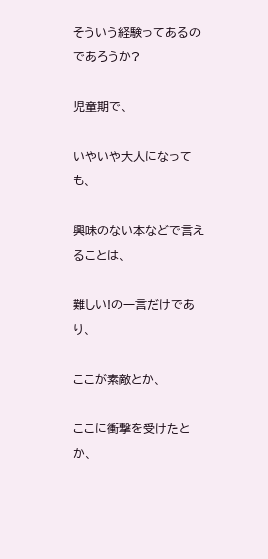そういう経験ってあるのであろうか?

児童期で、

いやいや大人になっても、

興味のない本などで言えることは、

難しい!の一言だけであり、

ここが素敵とか、

ここに衝撃を受けたとか、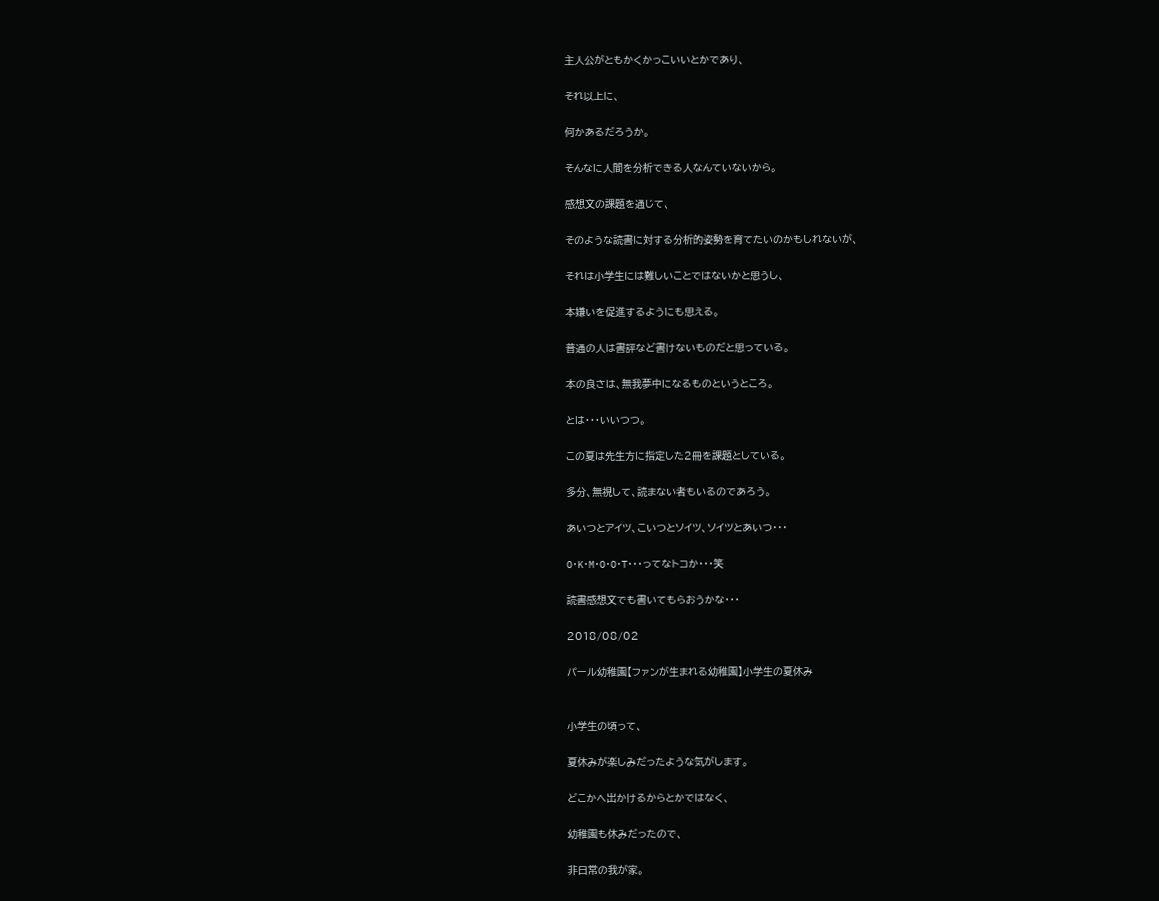主人公がともかくかっこいいとかであり、

それ以上に、

何かあるだろうか。

そんなに人間を分析できる人なんていないから。

感想文の課題を通じて、

そのような読書に対する分析的姿勢を育てたいのかもしれないが、

それは小学生には難しいことではないかと思うし、

本嫌いを促進するようにも思える。

普通の人は書評など書けないものだと思っている。

本の良さは、無我夢中になるものというところ。

とは・・・いいつつ。

この夏は先生方に指定した2冊を課題としている。

多分、無視して、読まない者もいるのであろう。

あいつとアイツ、こいつとソイツ、ソイツとあいつ・・・

O・K・M・O・O・T・・・ってなトコか・・・笑

読書感想文でも書いてもらおうかな・・・

2018/08/02

パール幼稚園【ファンが生まれる幼稚園】小学生の夏休み


小学生の頃って、

夏休みが楽しみだったような気がします。

どこかへ出かけるからとかではなく、

幼稚園も休みだったので、

非日常の我が家。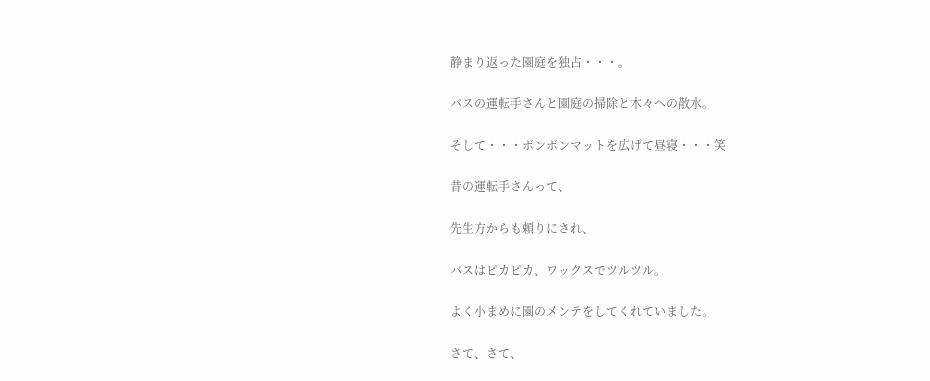静まり返った園庭を独占・・・。

バスの運転手さんと園庭の掃除と木々への散水。

そして・・・ボンボンマットを広げて昼寝・・・笑

昔の運転手さんって、

先生方からも頼りにされ、

バスはピカピカ、ワックスでツルツル。

よく小まめに園のメンテをしてくれていました。

さて、さて、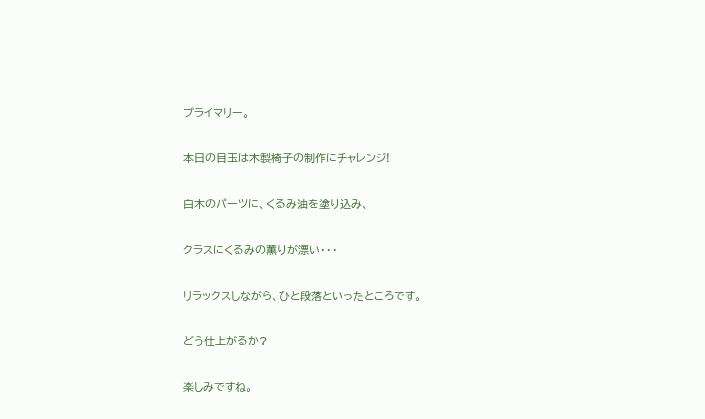プライマリー。

本日の目玉は木製椅子の制作にチャレンジ!

白木のパーツに、くるみ油を塗り込み、

クラスにくるみの薫りが漂い・・・

リラックスしながら、ひと段落といったところです。

どう仕上がるか?

楽しみですね。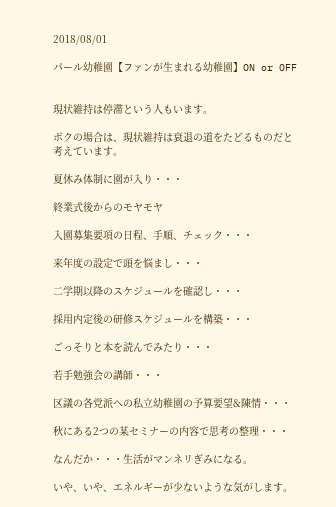2018/08/01

パール幼稚園【ファンが生まれる幼稚園】ON or OFF


現状維持は停滞という人もいます。

ボクの場合は、現状維持は衰退の道をたどるものだと考えています。

夏休み体制に園が入り・・・

終業式後からのモヤモヤ

入園募集要項の日程、手順、チェック・・・

来年度の設定で頭を悩まし・・・

二学期以降のスケジュールを確認し・・・

採用内定後の研修スケジュールを構築・・・

ごっそりと本を読んでみたり・・・

若手勉強会の講師・・・

区議の各党派への私立幼稚園の予算要望&陳情・・・

秋にある2つの某セミナーの内容で思考の整理・・・

なんだか・・・生活がマンネリぎみになる。

いや、いや、エネルギーが少ないような気がします。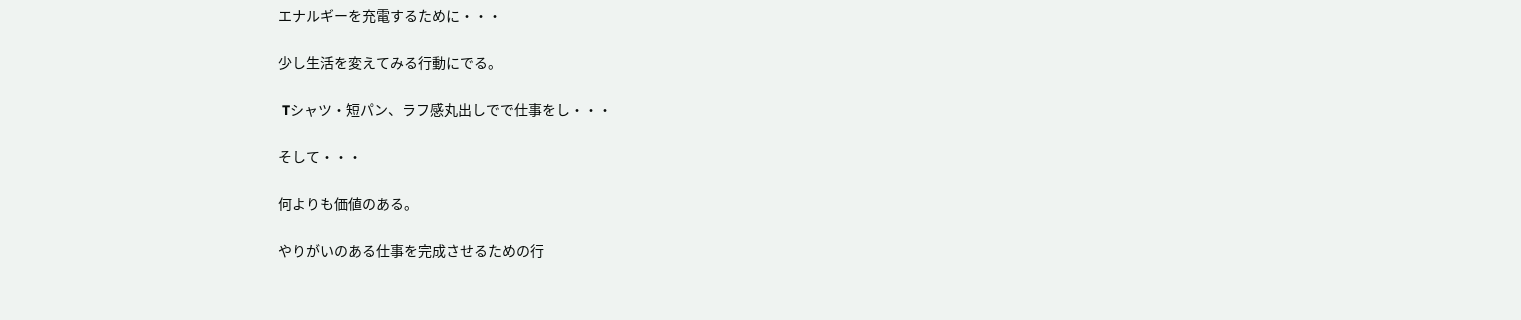エナルギーを充電するために・・・

少し生活を変えてみる行動にでる。

 Tシャツ・短パン、ラフ感丸出しでで仕事をし・・・

そして・・・

何よりも価値のある。

やりがいのある仕事を完成させるための行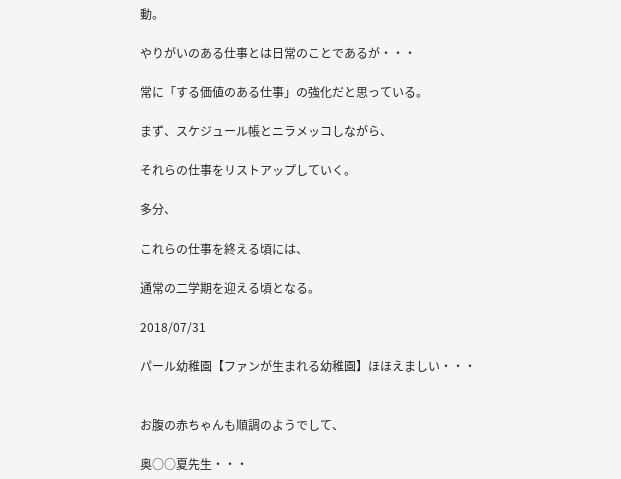動。

やりがいのある仕事とは日常のことであるが・・・

常に「する価値のある仕事」の強化だと思っている。

まず、スケジュール帳とニラメッコしながら、

それらの仕事をリストアップしていく。

多分、

これらの仕事を終える頃には、

通常の二学期を迎える頃となる。

2018/07/31

パール幼稚園【ファンが生まれる幼稚園】ほほえましい・・・


お腹の赤ちゃんも順調のようでして、

奥○○夏先生・・・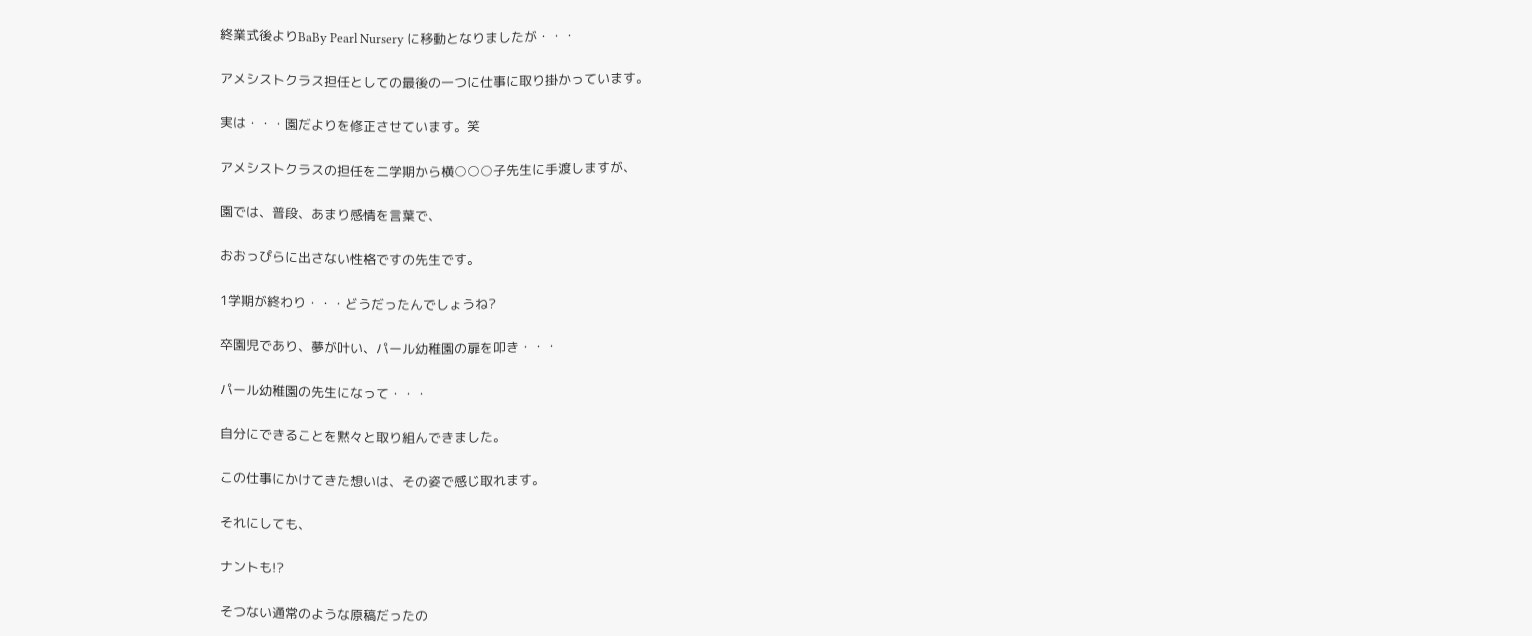終業式後よりBaBy Pearl Nursery に移動となりましたが・・・

アメシストクラス担任としての最後の一つに仕事に取り掛かっています。

実は・・・園だよりを修正させています。笑

アメシストクラスの担任を二学期から横○○○子先生に手渡しますが、

園では、普段、あまり感情を言葉で、

おおっぴらに出さない性格ですの先生です。

1学期が終わり・・・どうだったんでしょうね?

卒園児であり、夢が叶い、パール幼稚園の扉を叩き・・・

パール幼稚園の先生になって・・・

自分にできることを黙々と取り組んできました。

この仕事にかけてきた想いは、その姿で感じ取れます。

それにしても、

ナントも!?

そつない通常のような原稿だったの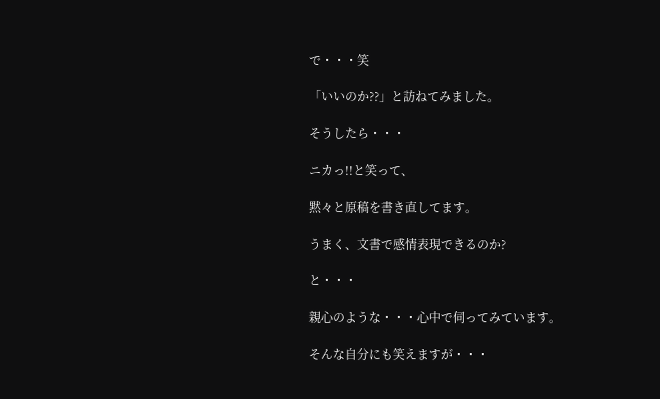で・・・笑

「いいのか??」と訪ねてみました。

そうしたら・・・

ニカっ!!と笑って、

黙々と原稿を書き直してます。

うまく、文書で感情表現できるのか?

と・・・

親心のような・・・心中で伺ってみています。

そんな自分にも笑えますが・・・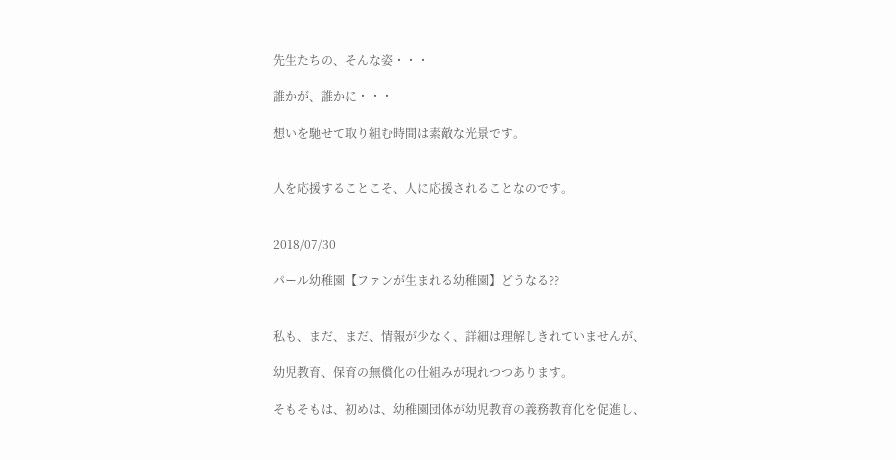先生たちの、そんな姿・・・

誰かが、誰かに・・・

想いを馳せて取り組む時間は素敵な光景です。


人を応援することこそ、人に応援されることなのです。


2018/07/30

パール幼稚園【ファンが生まれる幼稚園】どうなる??


私も、まだ、まだ、情報が少なく、詳細は理解しきれていませんが、

幼児教育、保育の無償化の仕組みが現れつつあります。

そもそもは、初めは、幼稚園団体が幼児教育の義務教育化を促進し、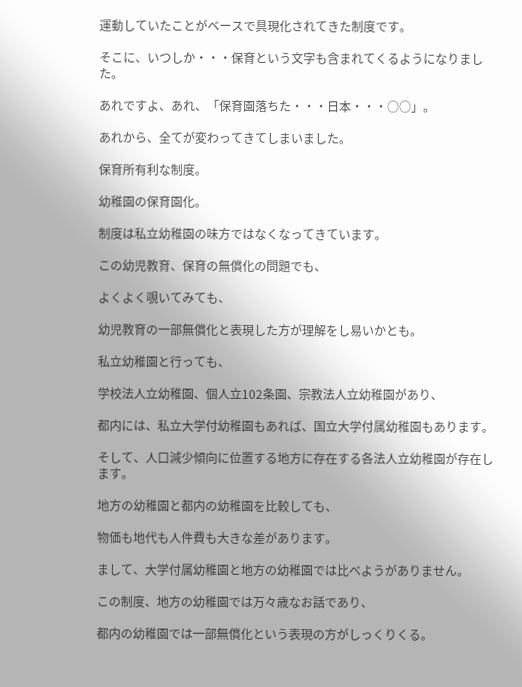運動していたことがベースで具現化されてきた制度です。

そこに、いつしか・・・保育という文字も含まれてくるようになりました。

あれですよ、あれ、「保育園落ちた・・・日本・・・○○」。

あれから、全てが変わってきてしまいました。

保育所有利な制度。

幼稚園の保育園化。

制度は私立幼稚園の味方ではなくなってきています。

この幼児教育、保育の無償化の問題でも、

よくよく覗いてみても、

幼児教育の一部無償化と表現した方が理解をし易いかとも。

私立幼稚園と行っても、

学校法人立幼稚園、個人立102条園、宗教法人立幼稚園があり、

都内には、私立大学付幼稚園もあれば、国立大学付属幼稚園もあります。

そして、人口減少傾向に位置する地方に存在する各法人立幼稚園が存在します。

地方の幼稚園と都内の幼稚園を比較しても、

物価も地代も人件費も大きな差があります。

まして、大学付属幼稚園と地方の幼稚園では比べようがありません。

この制度、地方の幼稚園では万々歳なお話であり、

都内の幼稚園では一部無償化という表現の方がしっくりくる。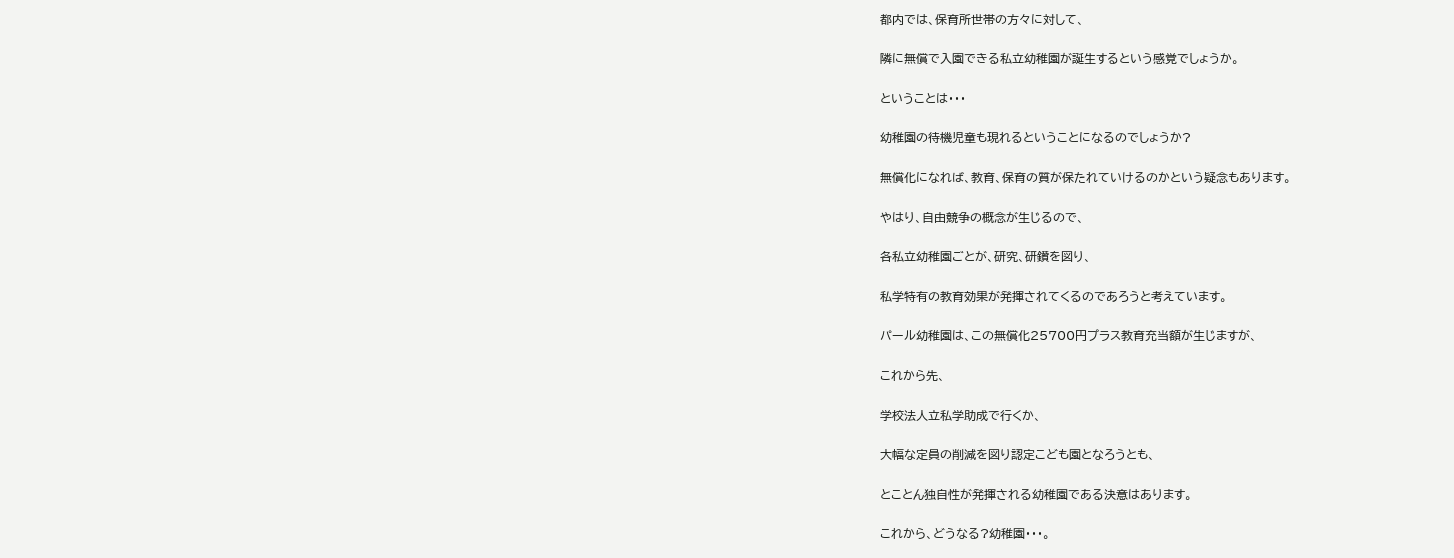都内では、保育所世帯の方々に対して、

隣に無償で入園できる私立幼稚園が誕生するという感覚でしょうか。

ということは・・・

幼稚園の待機児童も現れるということになるのでしょうか?

無償化になれば、教育、保育の質が保たれていけるのかという疑念もあります。

やはり、自由競争の概念が生じるので、

各私立幼稚園ごとが、研究、研鑽を図り、

私学特有の教育効果が発揮されてくるのであろうと考えています。

パール幼稚園は、この無償化25700円プラス教育充当額が生じますが、

これから先、

学校法人立私学助成で行くか、

大幅な定員の削減を図り認定こども園となろうとも、

とことん独自性が発揮される幼稚園である決意はあります。

これから、どうなる?幼稚園・・・。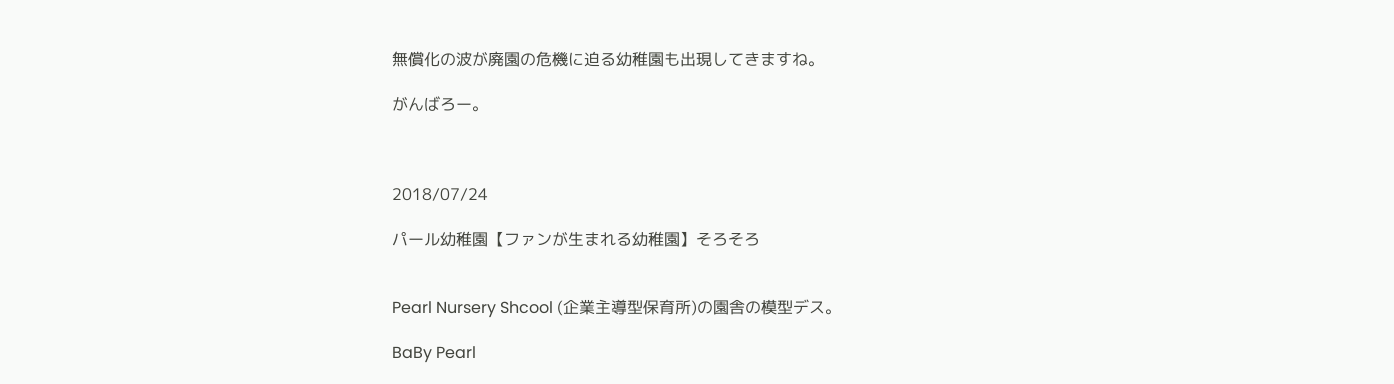無償化の波が廃園の危機に迫る幼稚園も出現してきますね。

がんばろー。



2018/07/24

パール幼稚園【ファンが生まれる幼稚園】そろそろ


Pearl Nursery Shcool (企業主導型保育所)の園舎の模型デス。

BaBy Pearl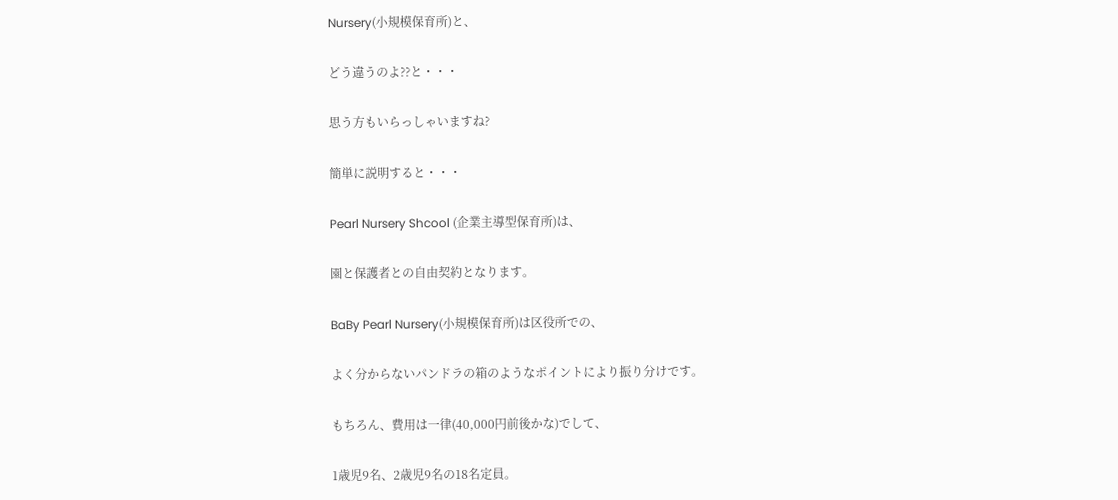Nursery(小規模保育所)と、

どう違うのよ??と・・・

思う方もいらっしゃいますね?

簡単に説明すると・・・

Pearl Nursery Shcool (企業主導型保育所)は、

園と保護者との自由契約となります。

BaBy Pearl Nursery(小規模保育所)は区役所での、

よく分からないパンドラの箱のようなポイントにより振り分けです。

もちろん、費用は一律(40,000円前後かな)でして、

1歳児9名、2歳児9名の18名定員。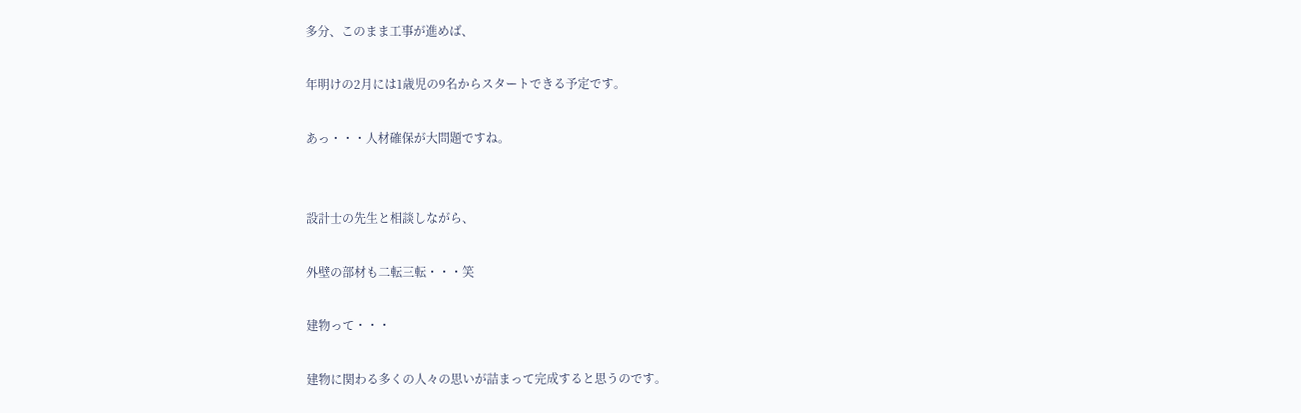多分、このまま工事が進めば、

年明けの2月には1歳児の9名からスタートできる予定です。

あっ・・・人材確保が大問題ですね。


設計士の先生と相談しながら、

外壁の部材も二転三転・・・笑

建物って・・・

建物に関わる多くの人々の思いが詰まって完成すると思うのです。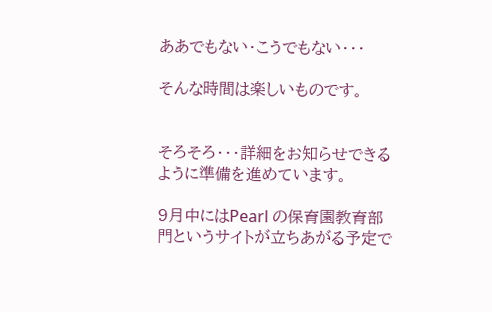ああでもない・こうでもない・・・

そんな時間は楽しいものです。


そろそろ・・・詳細をお知らせできるように準備を進めています。

9月中にはPearl の保育園教育部門というサイトが立ちあがる予定で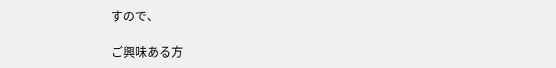すので、

ご興味ある方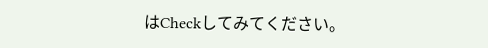はCheckしてみてください。